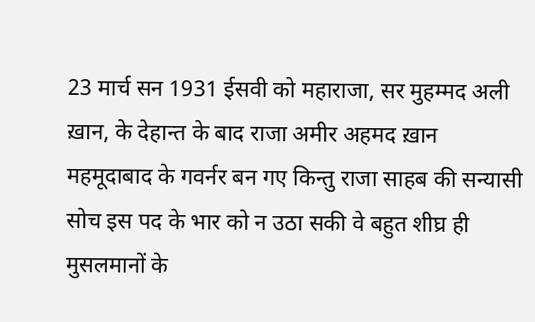23 मार्च सन 1931 ईसवी को महाराजा, सर मुहम्मद अली ख़ान, के देहान्त के बाद राजा अमीर अहमद ख़ान महमूदाबाद के गवर्नर बन गए किन्तु राजा साहब की सन्यासी सोच इस पद के भार को न उठा सकी वे बहुत शीघ्र ही मुसलमानों के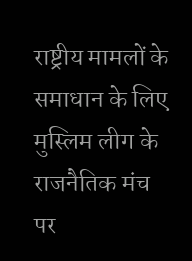राष्ट्रीय मामलों के समाधान के लिए मुस्लिम लीग के राजनैतिक मंच पर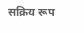सक्रिय रूप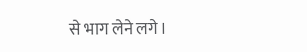से भाग लेने लगे।